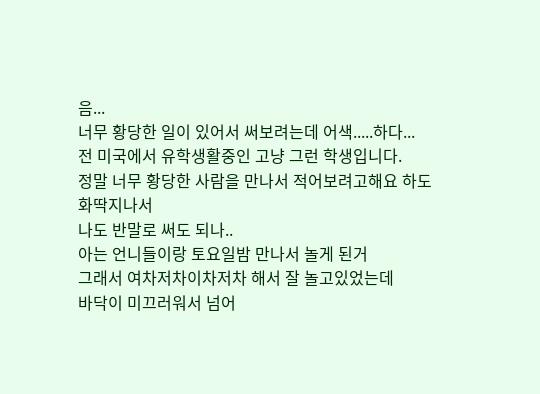음...
너무 황당한 일이 있어서 써보려는데 어색.....하다...
전 미국에서 유학생활중인 고냥 그런 학생입니다.
정말 너무 황당한 사람을 만나서 적어보려고해요 하도 화딱지나서
나도 반말로 써도 되나..
아는 언니들이랑 토요일밤 만나서 놀게 된거
그래서 여차저차이차저차 해서 잘 놀고있었는데
바닥이 미끄러워서 넘어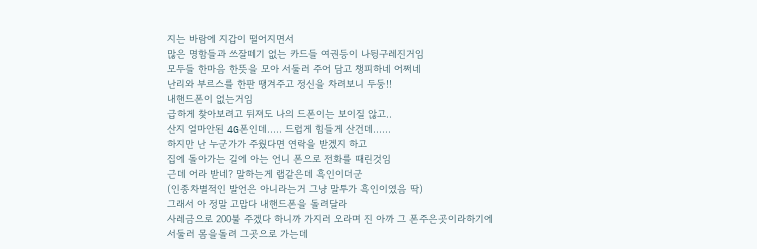지는 바람에 지갑이 떨어지면서
많은 명함들과 쓰잘떼기 없는 카드들 여권등이 나뒹구레진거임
모두들 한마음 한뜻을 모아 서둘러 주어 담고 챙피하네 어쩌네
난리와 부르스를 한판 땡겨주고 정신을 차려보니 두둥!!
내핸드폰이 없는거임
급하게 찾아보려고 뒤져도 나의 드폰이는 보이질 않고..
산지 얼마안된 4G폰인데..... 드럽게 힘들게 산건데......
하지만 난 누군가가 주웠다면 연락을 받겠지 하고
집에 돌아가는 길에 아는 언니 폰으로 전화를 때린것임
근데 어라 받네? 말하는게 랩같은데 흑인이더군
(인종차별적인 발언은 아니라는거 그냥 말투가 흑인이였음 딱)
그래서 아 정말 고맙다 내핸드폰을 돌려달라
사레금으로 200불 주겠다 하니까 가지러 오라며 진 아까 그 폰주은곳이라하기에
서둘러 몸을돌려 그곳으로 가는데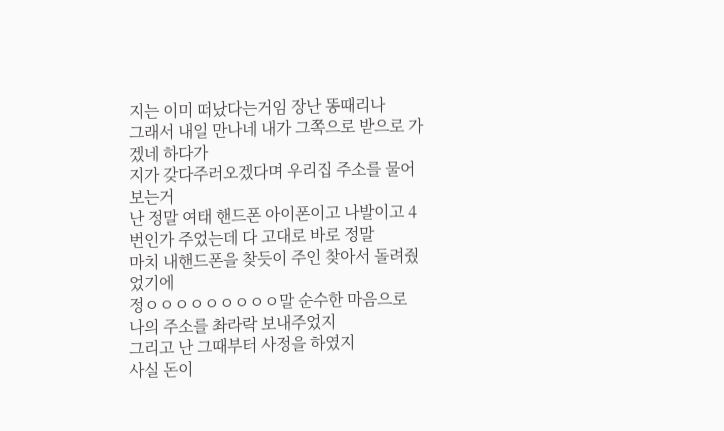지는 이미 떠났다는거임 장난 똥때리나
그래서 내일 만나네 내가 그쪽으로 받으로 가겠네 하다가
지가 갖다주러오겠다며 우리집 주소를 물어보는거
난 정말 여태 핸드폰 아이폰이고 나발이고 4번인가 주었는데 다 고대로 바로 정말
마치 내핸드폰을 찾듯이 주인 찾아서 돌려줬었기에
정ㅇㅇㅇㅇㅇㅇㅇㅇㅇ말 순수한 마음으로 나의 주소를 촤라락 보내주었지
그리고 난 그때부터 사정을 하였지
사실 돈이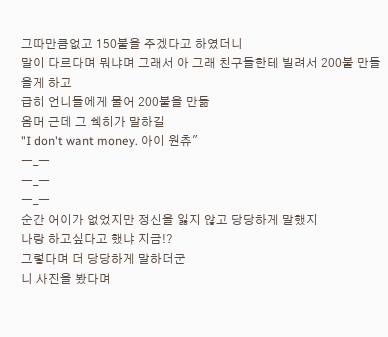그따만큼없고 150불을 주겠다고 하였더니
말이 다르다며 뭐냐며 그래서 아 그래 친구들한테 빌려서 200불 만들을게 하고
급히 언니들에게 물어 200불을 만듦
옴머 근데 그 쉑히가 말하길
"I don't want money. 아이 원츄"
ㅡ_ㅡ
ㅡ_ㅡ
ㅡ_ㅡ
순간 어이가 없었지만 정신을 잃지 않고 당당하게 말했지
나랑 하고싶다고 했냐 지금!?
그렇다며 더 당당하게 말하더군
니 사진을 봤다며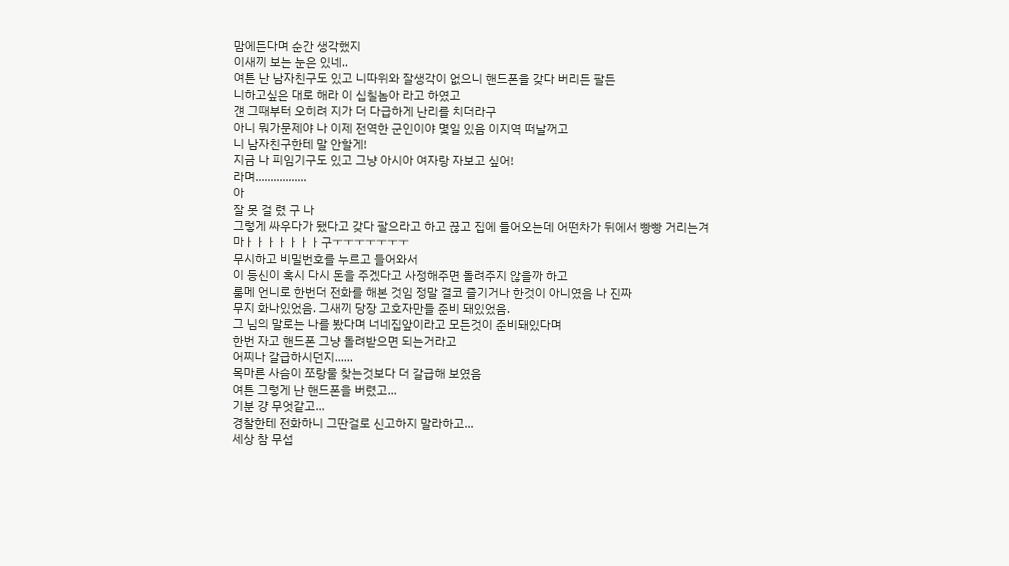맘에든다며 순간 생각했지
이새끼 보는 눈은 있네..
여튼 난 남자친구도 있고 니따위와 잘생각이 없으니 핸드폰을 갖다 버리든 팔든
니하고싶은 대로 해라 이 십칠놈아 라고 하였고
걘 그때부터 오히려 지가 더 다급하게 난리를 치더라구
아니 뭐가문제야 나 이제 전역한 군인이야 몇일 있음 이지역 떠날꺼고
니 남자친구한테 말 안할게!
지금 나 피임기구도 있고 그냥 아시아 여자랑 자보고 싶어!
라며.................
아
잘 못 걸 렸 구 나
그렇게 싸우다가 됐다고 갖다 팔으라고 하고 끊고 집에 들어오는데 어떤차가 뒤에서 빵빵 거리는겨
마ㅏㅏㅏㅏㅏㅏㅏ구ㅜㅜㅜㅜㅜㅜㅜ
무시하고 비밀번호를 누르고 들어와서
이 등신이 혹시 다시 돈을 주겠다고 사정해주면 돌려주지 않을까 하고
룸메 언니로 한번더 전화를 해본 것임 정말 결코 즐기거나 한것이 아니였음 나 진짜
무지 화나있었음. 그새끼 당장 고호자만들 준비 돼있었음.
그 님의 말로는 나를 봤다며 너네집앞이라고 모든것이 준비돼있다며
한번 자고 핸드폰 그냥 돌려받으면 되는거라고
어찌나 갈급하시던지......
목마른 사슴이 쪼랑물 찾는것보다 더 갈급해 보였음
여튼 그렇게 난 핸드폰을 버렸고...
기분 걍 무엇같고...
경찰한테 전화하니 그딴걸로 신고하지 말라하고...
세상 참 무섭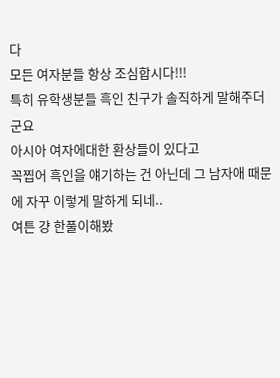다
모든 여자분들 항상 조심합시다!!!
특히 유학생분들 흑인 친구가 솔직하게 말해주더군요
아시아 여자에대한 환상들이 있다고
꼭찝어 흑인을 얘기하는 건 아닌데 그 남자애 때문에 자꾸 이렇게 말하게 되네..
여튼 걍 한풀이해봤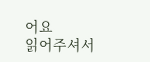어요
읽어주셔서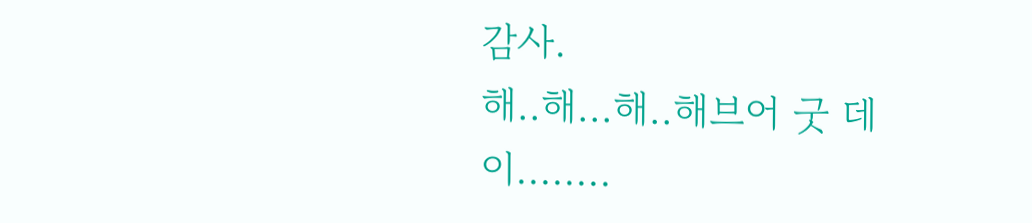감사.
해..해...해..해브어 굿 데이........